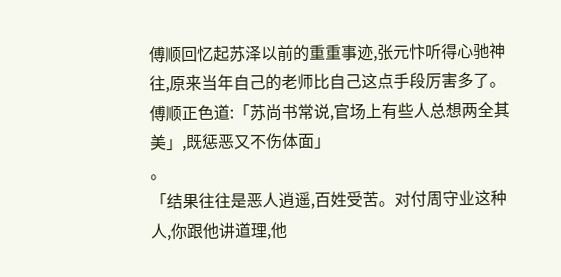傅顺回忆起苏泽以前的重重事迹,张元忭听得心驰神往,原来当年自己的老师比自己这点手段厉害多了。
傅顺正色道:「苏尚书常说,官场上有些人总想两全其美」,既惩恶又不伤体面」
。
「结果往往是恶人逍遥,百姓受苦。对付周守业这种人,你跟他讲道理,他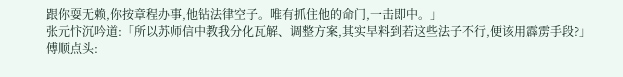跟你耍无赖,你按章程办事,他钻法律空子。唯有抓住他的命门,一击即中。」
张元忭沉吟道:「所以苏师信中教我分化瓦解、调整方案,其实早料到若这些法子不行,便该用霹雳手段?」
傅顺点头: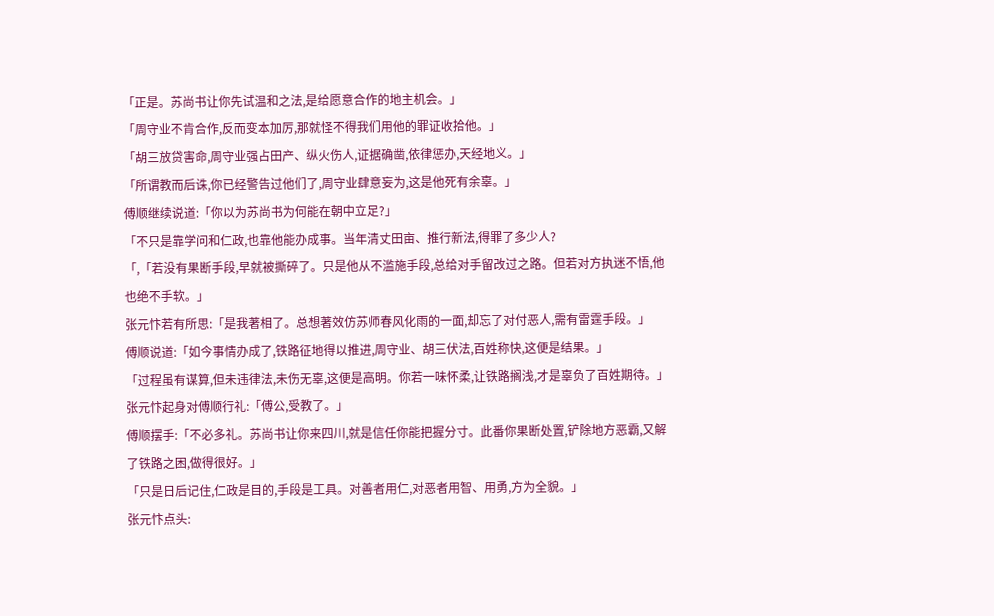「正是。苏尚书让你先试温和之法,是给愿意合作的地主机会。」
「周守业不肯合作,反而变本加厉,那就怪不得我们用他的罪证收拾他。」
「胡三放贷害命,周守业强占田产、纵火伤人,证据确凿,依律惩办,天经地义。」
「所谓教而后诛,你已经警告过他们了,周守业肆意妄为,这是他死有余辜。」
傅顺继续说道:「你以为苏尚书为何能在朝中立足?」
「不只是靠学问和仁政,也靠他能办成事。当年清丈田亩、推行新法,得罪了多少人?
「,「若没有果断手段,早就被撕碎了。只是他从不滥施手段,总给对手留改过之路。但若对方执迷不悟,他也绝不手软。」
张元忭若有所思:「是我著相了。总想著效仿苏师春风化雨的一面,却忘了对付恶人,需有雷霆手段。」
傅顺说道:「如今事情办成了,铁路征地得以推进,周守业、胡三伏法,百姓称快,这便是结果。」
「过程虽有谋算,但未违律法,未伤无辜,这便是高明。你若一味怀柔,让铁路搁浅,才是辜负了百姓期待。」
张元忭起身对傅顺行礼:「傅公,受教了。」
傅顺摆手:「不必多礼。苏尚书让你来四川,就是信任你能把握分寸。此番你果断处置,铲除地方恶霸,又解了铁路之困,做得很好。」
「只是日后记住,仁政是目的,手段是工具。对善者用仁,对恶者用智、用勇,方为全貌。」
张元忭点头: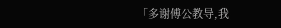「多谢傅公教导,我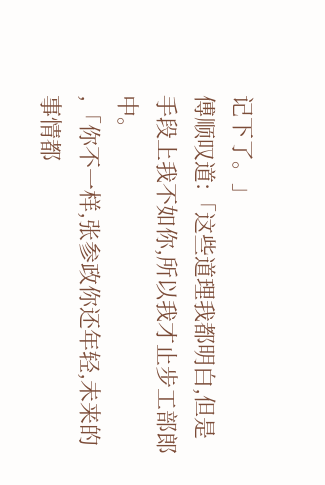记下了。」
傅顺叹道:「这些道理我都明白,但是手段上我不如你,所以我才止步工部郎中。
,「你不一样,张参政你还年轻,未来的事情都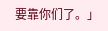要靠你们了。」